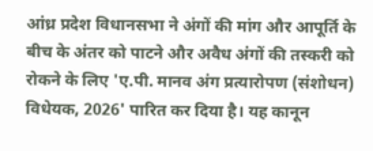आंध्र प्रदेश विधानसभा ने अंगों की मांग और आपूर्ति के बीच के अंतर को पाटने और अवैध अंगों की तस्करी को रोकने के लिए 'ए.पी. मानव अंग प्रत्यारोपण (संशोधन) विधेयक, 2026' पारित कर दिया है। यह कानून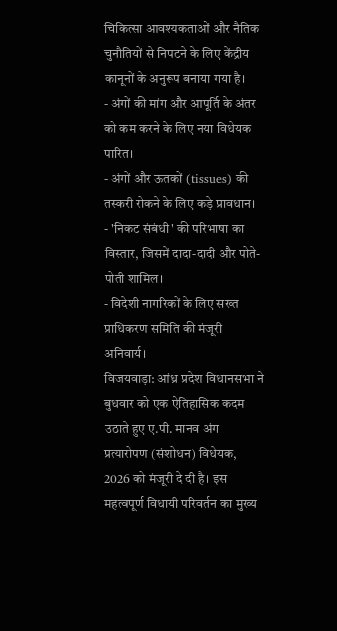चिकित्सा आवश्यकताओं और नैतिक चुनौतियों से निपटने के लिए केंद्रीय कानूनों के अनुरूप बनाया गया है।
- अंगों की मांग और आपूर्ति के अंतर को कम करने के लिए नया विधेयक पारित।
- अंगों और ऊतकों (tissues) की तस्करी रोकने के लिए कड़े प्रावधान।
- 'निकट संबंधी' की परिभाषा का विस्तार, जिसमें दादा-दादी और पोते-पोती शामिल।
- विदेशी नागरिकों के लिए सख्त प्राधिकरण समिति की मंजूरी अनिवार्य।
विजयवाड़ा: आंध्र प्रदेश विधानसभा ने बुधवार को एक ऐतिहासिक कदम उठाते हुए ए.पी. मानव अंग प्रत्यारोपण (संशोधन) विधेयक, 2026 को मंजूरी दे दी है। इस महत्वपूर्ण विधायी परिवर्तन का मुख्य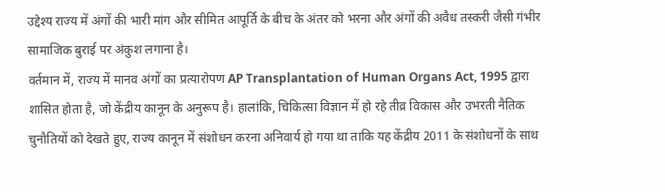उद्देश्य राज्य में अंगों की भारी मांग और सीमित आपूर्ति के बीच के अंतर को भरना और अंगों की अवैध तस्करी जैसी गंभीर सामाजिक बुराई पर अंकुश लगाना है।
वर्तमान में, राज्य में मानव अंगों का प्रत्यारोपण AP Transplantation of Human Organs Act, 1995 द्वारा शासित होता है, जो केंद्रीय कानून के अनुरूप है। हालांकि, चिकित्सा विज्ञान में हो रहे तीव्र विकास और उभरती नैतिक चुनौतियों को देखते हुए, राज्य कानून में संशोधन करना अनिवार्य हो गया था ताकि यह केंद्रीय 2011 के संशोधनों के साथ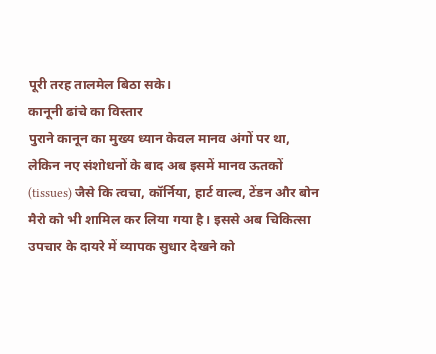पूरी तरह तालमेल बिठा सके।
कानूनी ढांचे का विस्तार
पुराने कानून का मुख्य ध्यान केवल मानव अंगों पर था, लेकिन नए संशोधनों के बाद अब इसमें मानव ऊतकों (tissues) जैसे कि त्वचा, कॉर्निया, हार्ट वाल्व, टेंडन और बोन मैरो को भी शामिल कर लिया गया है। इससे अब चिकित्सा उपचार के दायरे में व्यापक सुधार देखने को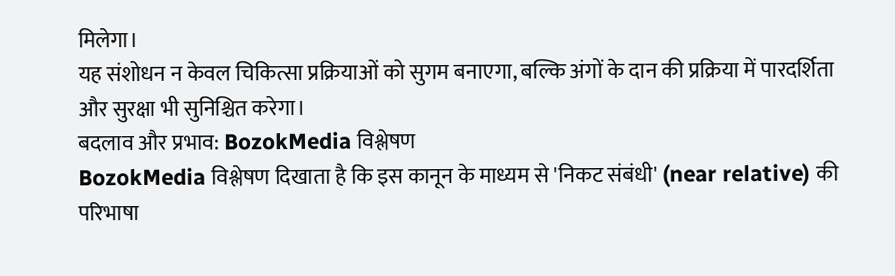मिलेगा।
यह संशोधन न केवल चिकित्सा प्रक्रियाओं को सुगम बनाएगा, बल्कि अंगों के दान की प्रक्रिया में पारदर्शिता और सुरक्षा भी सुनिश्चित करेगा।
बदलाव और प्रभाव: BozokMedia विश्लेषण
BozokMedia विश्लेषण दिखाता है कि इस कानून के माध्यम से 'निकट संबंधी' (near relative) की परिभाषा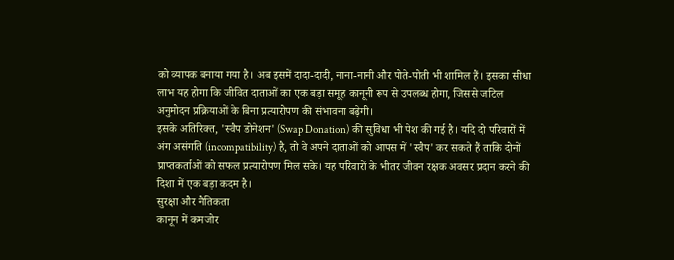को व्यापक बनाया गया है। अब इसमें दादा-दादी, नाना-नानी और पोते-पोती भी शामिल हैं। इसका सीधा लाभ यह होगा कि जीवित दाताओं का एक बड़ा समूह कानूनी रूप से उपलब्ध होगा, जिससे जटिल अनुमोदन प्रक्रियाओं के बिना प्रत्यारोपण की संभावना बढ़ेगी।
इसके अतिरिक्त, 'स्वैप डोनेशन' (Swap Donation) की सुविधा भी पेश की गई है। यदि दो परिवारों में अंग असंगति (incompatibility) है, तो वे अपने दाताओं को आपस में 'स्वैप' कर सकते हैं ताकि दोनों प्राप्तकर्ताओं को सफल प्रत्यारोपण मिल सके। यह परिवारों के भीतर जीवन रक्षक अवसर प्रदान करने की दिशा में एक बड़ा कदम है।
सुरक्षा और नैतिकता
कानून में कमजोर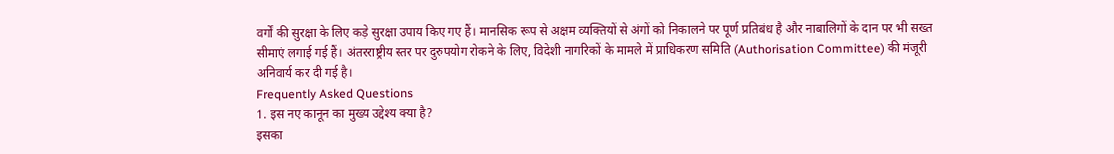वर्गों की सुरक्षा के लिए कड़े सुरक्षा उपाय किए गए हैं। मानसिक रूप से अक्षम व्यक्तियों से अंगों को निकालने पर पूर्ण प्रतिबंध है और नाबालिगों के दान पर भी सख्त सीमाएं लगाई गई हैं। अंतरराष्ट्रीय स्तर पर दुरुपयोग रोकने के लिए, विदेशी नागरिकों के मामले में प्राधिकरण समिति (Authorisation Committee) की मंजूरी अनिवार्य कर दी गई है।
Frequently Asked Questions
1. इस नए कानून का मुख्य उद्देश्य क्या है?
इसका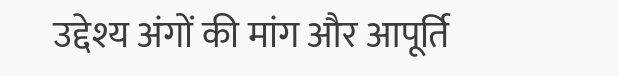उद्देश्य अंगों की मांग और आपूर्ति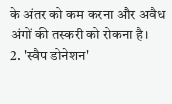के अंतर को कम करना और अवैध अंगों की तस्करी को रोकना है।
2. 'स्वैप डोनेशन'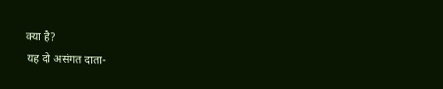क्या है?
यह दो असंगत दाता-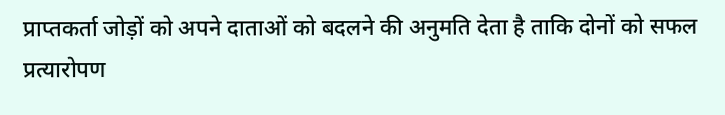प्राप्तकर्ता जोड़ों को अपने दाताओं को बदलने की अनुमति देता है ताकि दोनों को सफल प्रत्यारोपण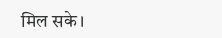मिल सके।